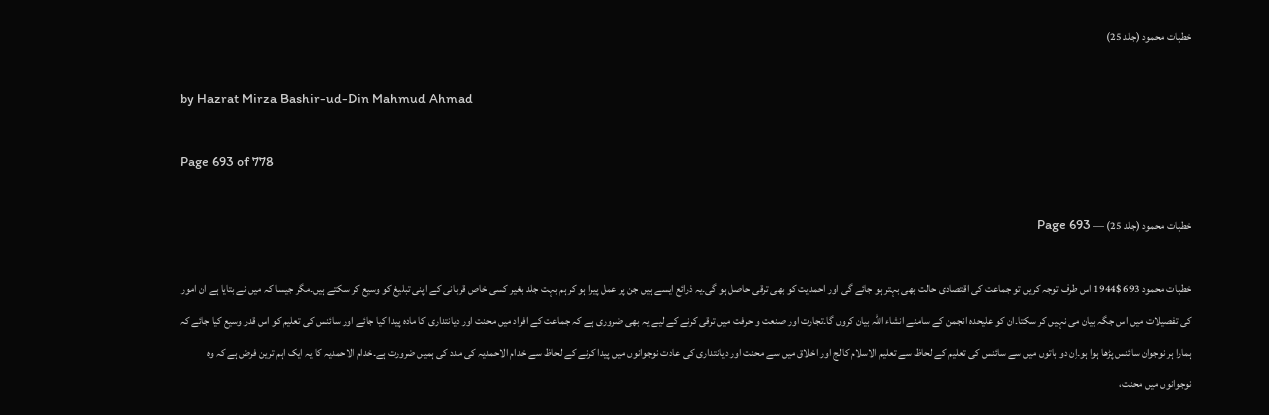خطبات محمود (جلد 25)

by Hazrat Mirza Bashir-ud-Din Mahmud Ahmad

Page 693 of 778

خطبات محمود (جلد 25) — Page 693

خطبات محمود 693 $1944 اس طرف توجہ کریں تو جماعت کی اقتصادی حالت بھی بہتر ہو جائے گی اور احمدیت کو بھی ترقی حاصل ہو گی۔یہ ذرائع ایسے ہیں جن پر عمل پیرا ہو کر ہم بہت جلد بغیر کسی خاص قربانی کے اپنی تبلیغ کو وسیع کر سکتے ہیں۔مگر جیسا کہ میں نے بتایا ہے ان امور کی تفصیلات میں اس جگہ بیان می نہیں کر سکتا۔ان کو علیحدہ انجمن کے سامنے انشاء اللہ بیان کروں گا۔تجارت اور صنعت و حرفت میں ترقی کرنے کے لیے یہ بھی ضروری ہے کہ جماعت کے افراد میں محنت اور دیانتداری کا مادہ پیدا کیا جائے اور سائنس کی تعلیم کو اس قدر وسیع کیا جائے کہ ہمارا ہر نوجوان سائنس پڑھا ہوا ہو۔اِن دو باتوں میں سے سائنس کی تعلیم کے لحاظ سے تعلیم الاسلام کالج اور اخلاق میں سے محنت اور دیانتداری کی عادت نوجوانوں میں پیدا کرنے کے لحاظ سے خدام الاحمدیہ کی مدد کی ہمیں ضرورت ہے۔خدام الاحمدیہ کا یہ ایک اہم ترین فرض ہے کہ وہ نوجوانوں میں محنت،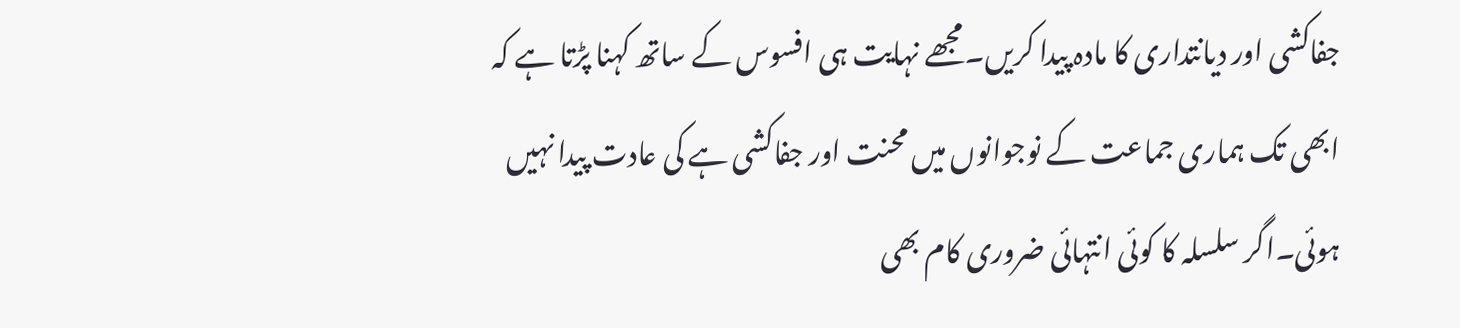جفاکشی اور دیانتداری کا مادہ پیدا کریں۔مجھے نہایت ہی افسوس کے ساتھ کہنا پڑتا ہے کہ ابھی تک ہماری جماعت کے نوجوانوں میں محنت اور جفاکشی ہے کی عادت پیدا نہیں ہوئی۔اگر سلسلہ کا کوئی انتہائی ضروری کام بھی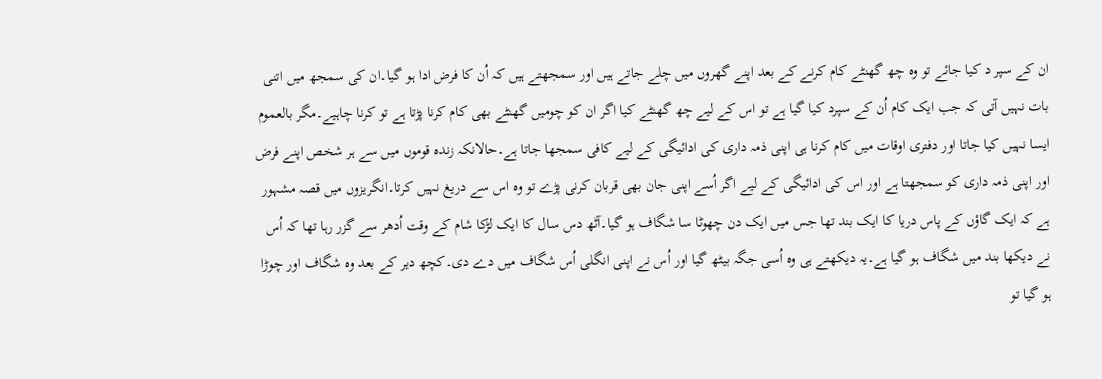ان کے سپر د کیا جائے تو وہ چھ گھنٹے کام کرنے کے بعد اپنے گھروں میں چلے جاتے ہیں اور سمجھتے ہیں کہ اُن کا فرض ادا ہو گیا۔ان کی سمجھ میں اتنی بات نہیں آتی کہ جب ایک کام اُن کے سپرد کیا گیا ہے تو اس کے لیے چھ گھنٹے کیا اگر ان کو چومیں گھنٹے بھی کام کرنا پڑتا ہے تو کرنا چاہیے۔مگر بالعموم ایسا نہیں کیا جاتا اور دفتری اوقات میں کام کرنا ہی اپنی ذمہ داری کی ادائیگی کے لیے کافی سمجھا جاتا ہے۔حالانکہ زندہ قوموں میں سے ہر شخص اپنے فرض اور اپنی ذمہ داری کو سمجھتا ہے اور اس کی ادائیگی کے لیے اگر اُسے اپنی جان بھی قربان کرنی پڑے تو وہ اس سے دریغ نہیں کرتا۔انگریزوں میں قصہ مشہور ہے کہ ایک گاؤں کے پاس دریا کا ایک بند تھا جس میں ایک دن چھوٹا سا شگاف ہو گیا۔آٹھ دس سال کا ایک لڑکا شام کے وقت اُدھر سے گزر رہا تھا کہ اُس نے دیکھا بند میں شگاف ہو گیا ہے۔یہ دیکھتے ہی وہ اُسی جگہ بیٹھ گیا اور اُس نے اپنی انگلی اُس شگاف میں دے دی۔کچھ دیر کے بعد وہ شگاف اور چوڑا ہو گیا تو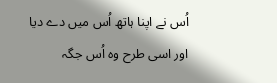اُس نے اپنا ہاتھ اُس میں دے دیا اور اسی طرح وہ اُس جگہ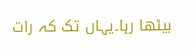بیٹھا رہا۔یہاں تک کہ رات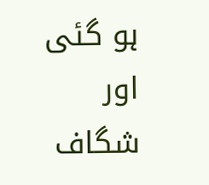ہو گئی اور شگاف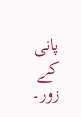پانی کے زور۔